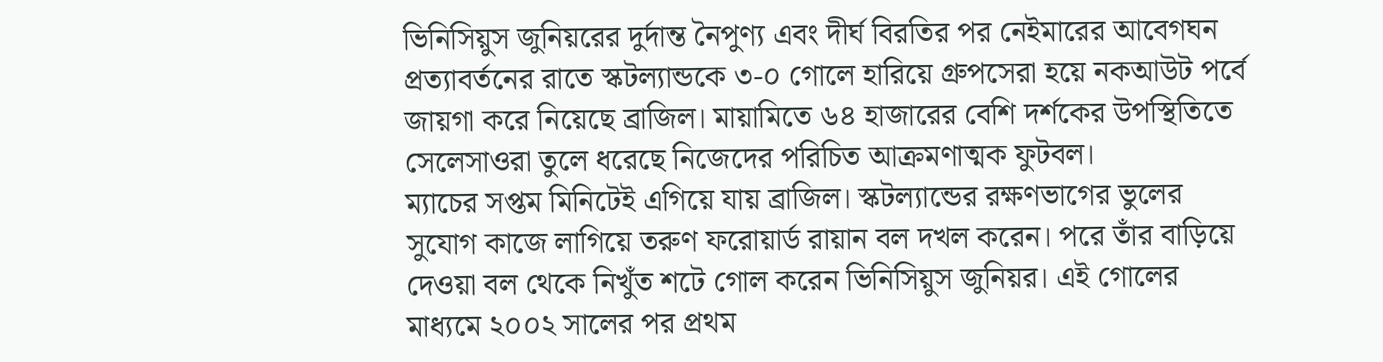ভিনিসিয়ুস জুনিয়রের দুর্দান্ত নৈপুণ্য এবং দীর্ঘ বিরতির পর নেইমারের আবেগঘন প্রত্যাবর্তনের রাতে স্কটল্যান্ডকে ৩-০ গোলে হারিয়ে গ্রুপসেরা হয়ে নকআউট পর্বে জায়গা করে নিয়েছে ব্রাজিল। মায়ামিতে ৬৪ হাজারের বেশি দর্শকের উপস্থিতিতে সেলেসাওরা তুলে ধরেছে নিজেদের পরিচিত আক্রমণাত্মক ফুটবল।
ম্যাচের সপ্তম মিনিটেই এগিয়ে যায় ব্রাজিল। স্কটল্যান্ডের রক্ষণভাগের ভুলের সুযোগ কাজে লাগিয়ে তরুণ ফরোয়ার্ড রায়ান বল দখল করেন। পরে তাঁর বাড়িয়ে দেওয়া বল থেকে নিখুঁত শটে গোল করেন ভিনিসিয়ুস জুনিয়র। এই গোলের মাধ্যমে ২০০২ সালের পর প্রথম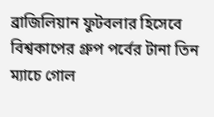ব্রাজিলিয়ান ফুটবলার হিসেবে বিশ্বকাপের গ্রুপ পর্বের টানা তিন ম্যাচে গোল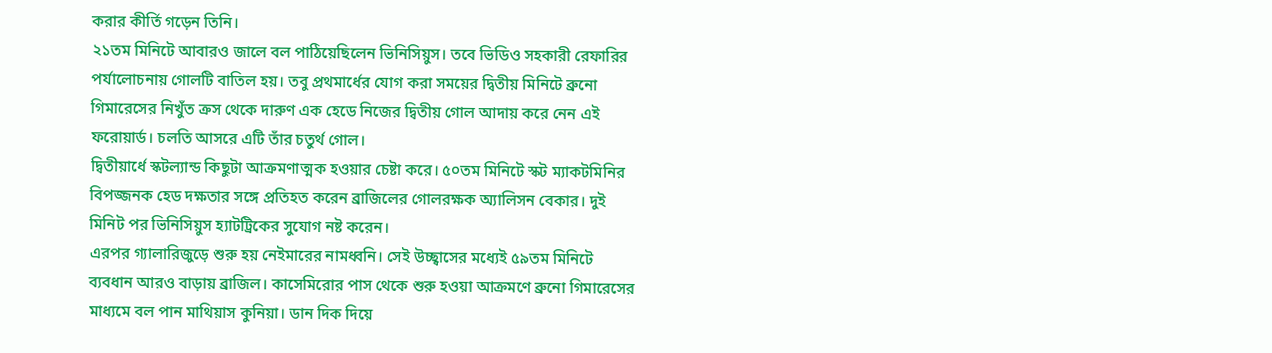করার কীর্তি গড়েন তিনি।
২১তম মিনিটে আবারও জালে বল পাঠিয়েছিলেন ভিনিসিয়ুস। তবে ভিডিও সহকারী রেফারির পর্যালোচনায় গোলটি বাতিল হয়। তবু প্রথমার্ধের যোগ করা সময়ের দ্বিতীয় মিনিটে ব্রুনো গিমারেসের নিখুঁত ক্রস থেকে দারুণ এক হেডে নিজের দ্বিতীয় গোল আদায় করে নেন এই ফরোয়ার্ড। চলতি আসরে এটি তাঁর চতুর্থ গোল।
দ্বিতীয়ার্ধে স্কটল্যান্ড কিছুটা আক্রমণাত্মক হওয়ার চেষ্টা করে। ৫০তম মিনিটে স্কট ম্যাকটমিনির বিপজ্জনক হেড দক্ষতার সঙ্গে প্রতিহত করেন ব্রাজিলের গোলরক্ষক অ্যালিসন বেকার। দুই মিনিট পর ভিনিসিয়ুস হ্যাটট্রিকের সুযোগ নষ্ট করেন।
এরপর গ্যালারিজুড়ে শুরু হয় নেইমারের নামধ্বনি। সেই উচ্ছ্বাসের মধ্যেই ৫৯তম মিনিটে ব্যবধান আরও বাড়ায় ব্রাজিল। কাসেমিরোর পাস থেকে শুরু হওয়া আক্রমণে ব্রুনো গিমারেসের মাধ্যমে বল পান মাথিয়াস কুনিয়া। ডান দিক দিয়ে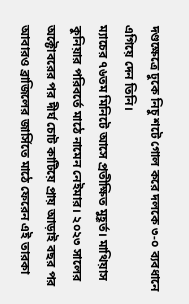দণ্ডক্ষেত্রে ঢুকে নিচু শটে গোল করে দলকে ৩-০ ব্যবধানে এগিয়ে দেন তিনি।
ম্যাচের ৭৬তম মিনিটে আসে প্রতীক্ষিত মুহূর্ত। মাথিয়াস কুনিয়ার পরিবর্তে মাঠে নামেন নেইমার। ২০২৩ সালের অক্টোবরের পর দীর্ঘ চোট কাটিয়ে প্রায় আড়াই বছর পর আবারও ব্রাজিলের জার্সিতে মাঠে ফেরেন এই তারকা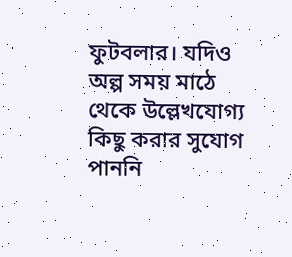ফুটবলার। যদিও অল্প সময় মাঠে থেকে উল্লেখযোগ্য কিছু করার সুযোগ পাননি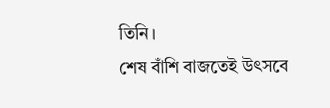তিনি।
শেষ বাঁশি বাজতেই উৎসবে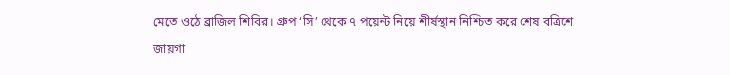মেতে ওঠে ব্রাজিল শিবির। গ্রুপ ‘সি’ থেকে ৭ পয়েন্ট নিয়ে শীর্ষস্থান নিশ্চিত করে শেষ বত্রিশে জায়গা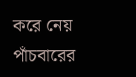করে নেয় পাঁচবারের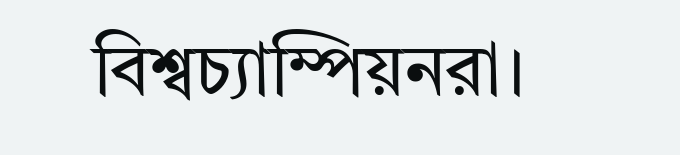বিশ্বচ্যাম্পিয়নরা।